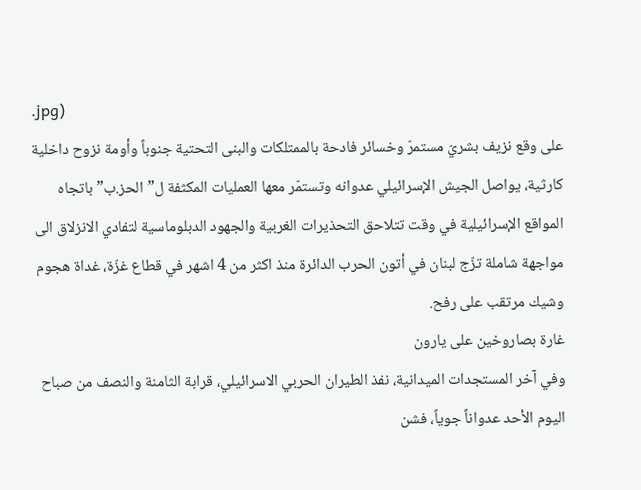.jpg)
على وقع نزيف بشريّ مستمرّ وخسائر فادحة بالممتلكات والبنى التحتية جنوباً وأومة نزوح داخلية كارثية، يواصل الجيش الإسرائيلي عدوانه وتستمّر معها العمليات المكثفة ل”الحز.ب” باتجاه المواقع الإسرائيلية في وقت تتلاحق التحذيرات الغربية والجهود الدبلوماسية لتفادي الانزلاق الى مواجهة شاملة تزّج لبنان في أتون الحرب الدائرة منذ اكثر من 4 اشهر في قطاع غزّة، غداة هجوم وشيك مرتقب على رفح.
غارة بصاروخين على يارون
وفي آخر المستجدات الميدانية، نفذ الطيران الحربي الاسرائيلي، قرابة الثامنة والنصف من صباح اليوم الأحد عدواناً جوياً، فشن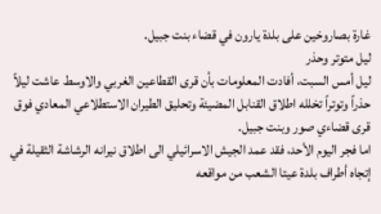غارة بصاروخين على بلدة يارون في قضاء بنت جبيل.
ليل متوتر وحذر
ليل أمس السبت، أفادت المعلومات بأن قرى القطاعين الغربي والاوسط عاشت ليلاً حذراً وتوتراً تخلله اطلاق القنابل المضيئة وتحليق الطيران الاستطلاعي المعادي فوق قرى قضاءي صور وبنت جبيل.
اما فجر اليوم الأحد، فقد عمد الجيش الاسرائيلي الى اطلاق نيرانه الرشاشة الثقيلة في إتجاه أطراف بلدة عيتا الشعب من مواقعه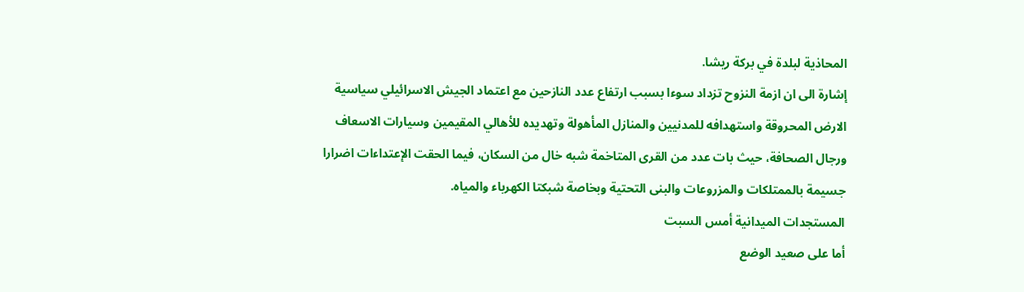المحاذية لبلدة في بركة ريشا.
إشارة الى ان ازمة النزوح تزداد سوءا بسبب ارتفاع عدد النازحين مع اعتماد الجيش الاسرائيلي سياسية الارض المحروقة واستهدافه للمدنيين والمنازل المأهولة وتهديده للأهالي المقيمين وسيارات الاسعاف ورجال الصحافة، حيث بات عدد من القرى المتاخمة شبه خال من السكان، فيما الحقت الإعتداءات اضرارا جسيمة بالممتلكات والمزروعات والبنى التحتية وبخاصة شبكتا الكهرباء والمياه.
المستجدات الميدانية أمس السبت
أما على صعيد الوضع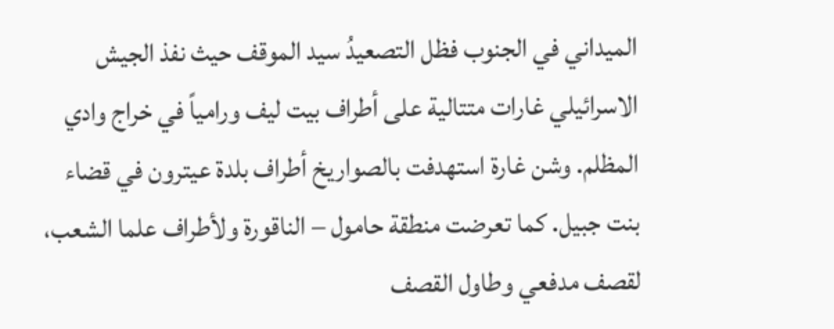الميداني في الجنوب فظل التصعيدُ سيد الموقف حيث نفذ الجيش الاسرائيلي غارات متتالية على أطراف بيت ليف ورامياً في خراج وادي المظلم. وشن غارة استهدفت بالصواريخ أطراف بلدة عيترون في قضاء بنت جبيل. كما تعرضت منطقة حامول – الناقورة ولأطراف علما الشعب، لقصف مدفعي وطاول القصف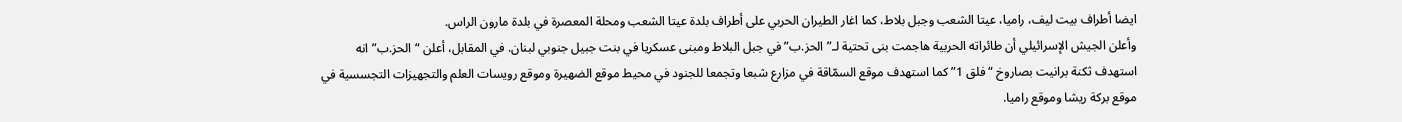ايضا أطراف بيت ليف، راميا، عيتا الشعب وجبل بلاط، كما اغار الطيران الحربي على أطراف بلدة عيتا الشعب ومحلة المعصرة في بلدة مارون الراس.
وأعلن الجيش الإسرائيلي أن طائراته الحربية هاجمت بنى تحتية لـ”الحز.ب” في جبل البلاط ومبنى عسكريا في بنت جبيل جنوبي لبنان. في المقابل، أعلن “الحز.ب” انه استهدف ثكنة برانيت بصاروخ “فلق 1” كما استهدف موقع السمّاقة في مزارع شبعا وتجمعا للجنود في محيط موقع الضهيرة وموقع رويسات العلم والتجهيزات التجسسية في موقع بركة ريشا وموقع راميا.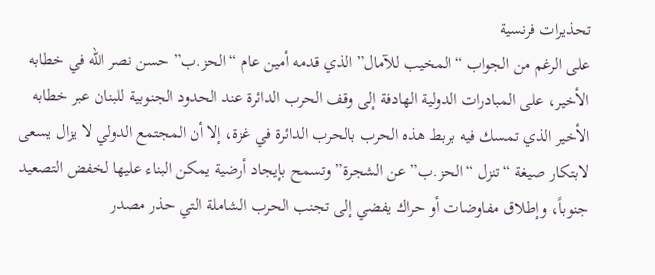تحذيرات فرنسية
على الرغم من الجواب “المخيب للآمال” الذي قدمه أمين عام “الحز.ب” حسن نصر الله في خطابه الأخير، على المبادرات الدولية الهادفة إلى وقف الحرب الدائرة عند الحدود الجنوبية للبنان عبر خطابه الأخير الذي تمسك فيه بربط هذه الحرب بالحرب الدائرة في غزة، إلا أن المجتمع الدولي لا يزال يسعى لابتكار صيغة “تنزل “الحز.ب” عن الشجرة” وتسمح بإيجاد أرضية يمكن البناء عليها لخفض التصعيد جنوباً، وإطلاق مفاوضات أو حراك يفضي إلى تجنب الحرب الشاملة التي حذر مصدر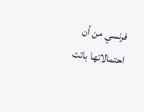فرنسي من أن احتمالاتها باتت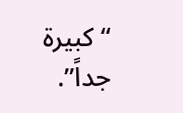“كبيرة جداً”.